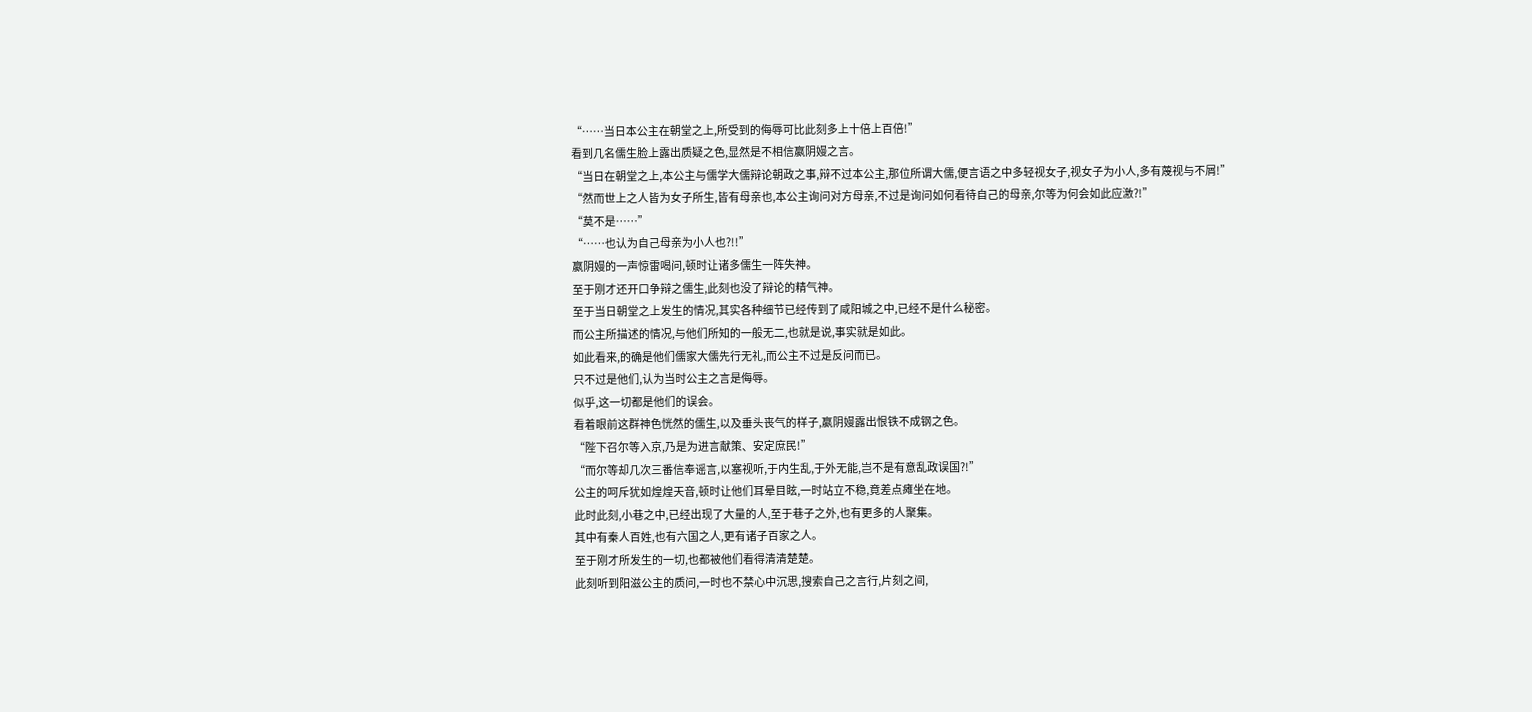“……当日本公主在朝堂之上,所受到的侮辱可比此刻多上十倍上百倍!”
看到几名儒生脸上露出质疑之色,显然是不相信嬴阴嫚之言。
“当日在朝堂之上,本公主与儒学大儒辩论朝政之事,辩不过本公主,那位所谓大儒,便言语之中多轻视女子,视女子为小人,多有蔑视与不屑!”
“然而世上之人皆为女子所生,皆有母亲也,本公主询问对方母亲,不过是询问如何看待自己的母亲,尔等为何会如此应激?!”
“莫不是……”
“……也认为自己母亲为小人也?!!”
嬴阴嫚的一声惊雷喝问,顿时让诸多儒生一阵失神。
至于刚才还开口争辩之儒生,此刻也没了辩论的精气神。
至于当日朝堂之上发生的情况,其实各种细节已经传到了咸阳城之中,已经不是什么秘密。
而公主所描述的情况,与他们所知的一般无二,也就是说,事实就是如此。
如此看来,的确是他们儒家大儒先行无礼,而公主不过是反问而已。
只不过是他们,认为当时公主之言是侮辱。
似乎,这一切都是他们的误会。
看着眼前这群神色恍然的儒生,以及垂头丧气的样子,嬴阴嫚露出恨铁不成钢之色。
“陛下召尔等入京,乃是为进言献策、安定庶民!”
“而尔等却几次三番信奉谣言,以塞视听,于内生乱,于外无能,岂不是有意乱政误国?!”
公主的呵斥犹如煌煌天音,顿时让他们耳晕目眩,一时站立不稳,竟差点瘫坐在地。
此时此刻,小巷之中,已经出现了大量的人,至于巷子之外,也有更多的人聚集。
其中有秦人百姓,也有六国之人,更有诸子百家之人。
至于刚才所发生的一切,也都被他们看得清清楚楚。
此刻听到阳滋公主的质问,一时也不禁心中沉思,搜索自己之言行,片刻之间,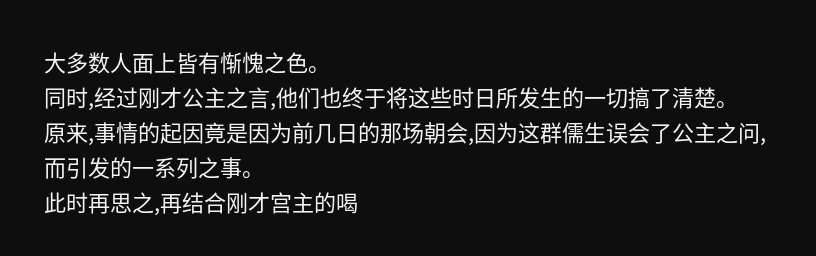大多数人面上皆有惭愧之色。
同时,经过刚才公主之言,他们也终于将这些时日所发生的一切搞了清楚。
原来,事情的起因竟是因为前几日的那场朝会,因为这群儒生误会了公主之问,而引发的一系列之事。
此时再思之,再结合刚才宫主的喝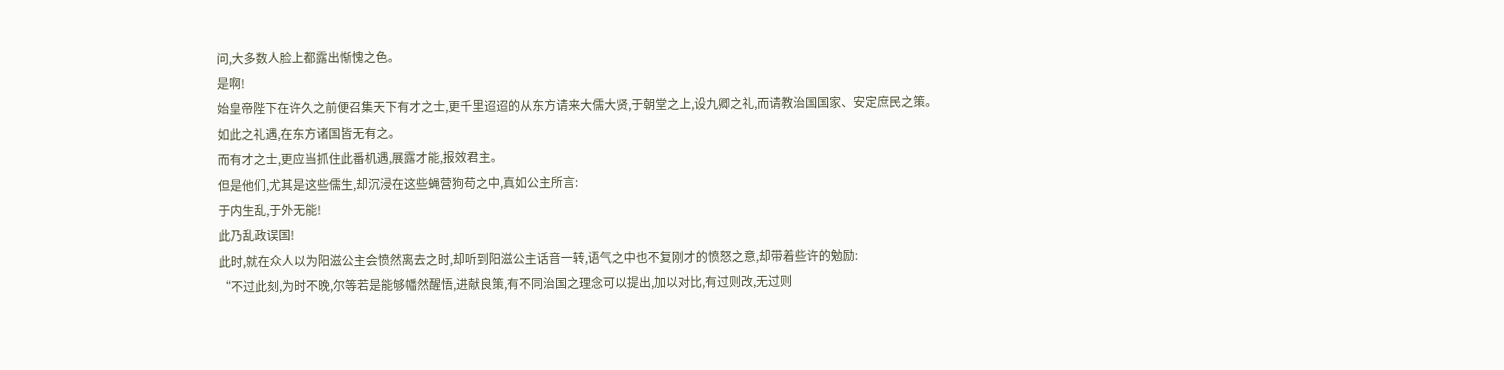问,大多数人脸上都露出惭愧之色。
是啊!
始皇帝陛下在许久之前便召集天下有才之士,更千里迢迢的从东方请来大儒大贤,于朝堂之上,设九卿之礼,而请教治国国家、安定庶民之策。
如此之礼遇,在东方诸国皆无有之。
而有才之士,更应当抓住此番机遇,展露才能,报效君主。
但是他们,尤其是这些儒生,却沉浸在这些蝇营狗苟之中,真如公主所言:
于内生乱,于外无能!
此乃乱政误国!
此时,就在众人以为阳滋公主会愤然离去之时,却听到阳滋公主话音一转,语气之中也不复刚才的愤怒之意,却带着些许的勉励:
“不过此刻,为时不晚,尔等若是能够幡然醒悟,进献良策,有不同治国之理念可以提出,加以对比,有过则改,无过则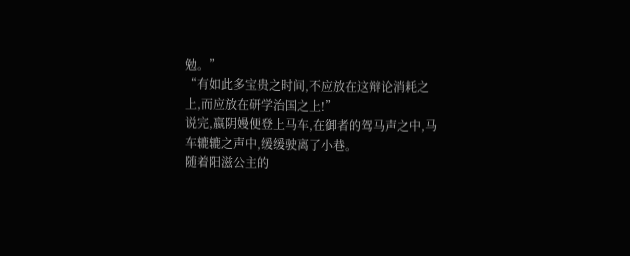勉。”
“有如此多宝贵之时间,不应放在这辩论消耗之上,而应放在研学治国之上!”
说完,嬴阴嫚便登上马车,在御者的驾马声之中,马车辘辘之声中,缓缓驶离了小巷。
随着阳滋公主的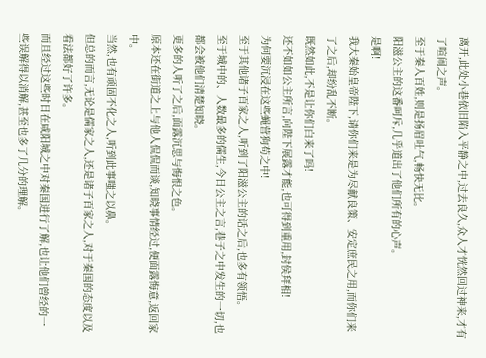离开,此处小巷依旧陷入平静之中,过去良久,众人才恍然回过神来,才有了喧闹之声。
至于秦人百姓,则是扬眉吐气,畅快无比。
阳滋公主的这番呵斥,几乎道出了他们所有的心声。
是啊!
我大秦始皇帝陛下,请你们来是为尽献良策、安定庶民之用,而你们来了之后,却纷乱不断。
既然如此,不是让你们白来了吗!
还不如如公主所言,向陛下展露才能,也可得到重用,封侯拜相!
为何要沉浸在这些蝇营狗苟之中!
至于其他诸子百家之人,听到了阳滋公主的话之后,也多有领悟。
至于城中的、人数最多的儒生,今日公主之言,巷子之中发生的一切,也都会被他们清楚知晓。
更多的人听了之后,面露沉思与悔恨之色。
原本还在街道之上与他人侃侃而谈,知晓事情经过,便面露悔意,返回家中。
当然,也有顽固不化之人,听到此事嗤之以鼻。
但总的而言,无论是儒家之人,还是诸子百家之人,对于秦国的态度以及看法都好了许多。
而且经过这些时日在咸阳城之中对秦国进行了解,也让他们曾经的一些误解得以消解,甚至也多了几分的理解。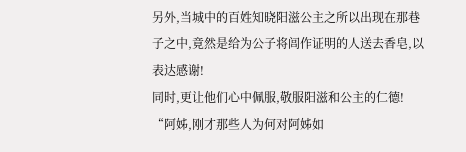另外,当城中的百姓知晓阳滋公主之所以出现在那巷子之中,竟然是给为公子将闾作证明的人送去香皂,以表达感谢!
同时,更让他们心中佩服,敬服阳滋和公主的仁德!
“阿姊,刚才那些人为何对阿姊如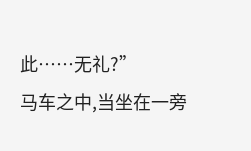此……无礼?”
马车之中,当坐在一旁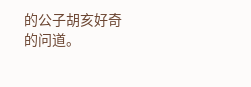的公子胡亥好奇的问道。